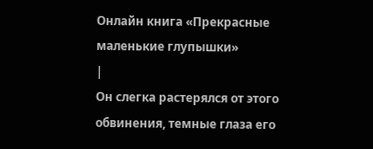Онлайн книга «Прекрасные маленькие глупышки»
|
Он слегка растерялся от этого обвинения, темные глаза его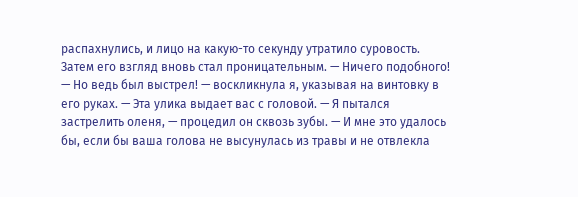распахнулись, и лицо на какую-то секунду утратило суровость. Затем его взгляд вновь стал проницательным. — Ничего подобного! — Но ведь был выстрел! — воскликнула я, указывая на винтовку в его руках. — Эта улика выдает вас с головой. — Я пытался застрелить оленя, — процедил он сквозь зубы. — И мне это удалось бы, если бы ваша голова не высунулась из травы и не отвлекла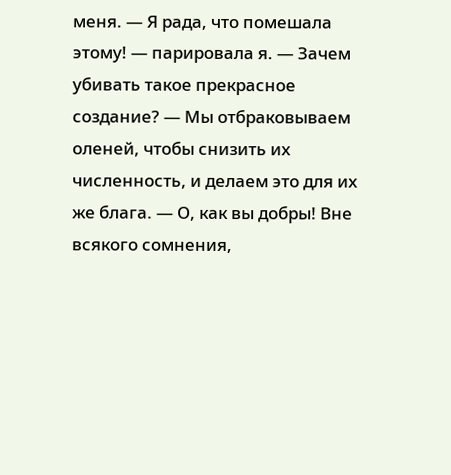меня. — Я рада, что помешала этому! — парировала я. — Зачем убивать такое прекрасное создание? — Мы отбраковываем оленей, чтобы снизить их численность, и делаем это для их же блага. — О, как вы добры! Вне всякого сомнения,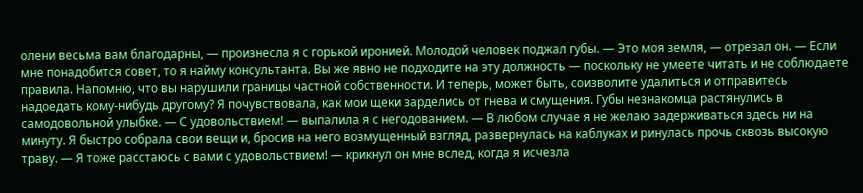олени весьма вам благодарны, — произнесла я с горькой иронией. Молодой человек поджал губы. — Это моя земля, — отрезал он. — Если мне понадобится совет, то я найму консультанта. Вы же явно не подходите на эту должность — поскольку не умеете читать и не соблюдаете правила. Напомню, что вы нарушили границы частной собственности. И теперь, может быть, соизволите удалиться и отправитесь надоедать кому-нибудь другому? Я почувствовала, как мои щеки зарделись от гнева и смущения. Губы незнакомца растянулись в самодовольной улыбке. — С удовольствием! — выпалила я с негодованием. — В любом случае я не желаю задерживаться здесь ни на минуту. Я быстро собрала свои вещи и, бросив на него возмущенный взгляд, развернулась на каблуках и ринулась прочь сквозь высокую траву. — Я тоже расстаюсь с вами с удовольствием! — крикнул он мне вслед, когда я исчезла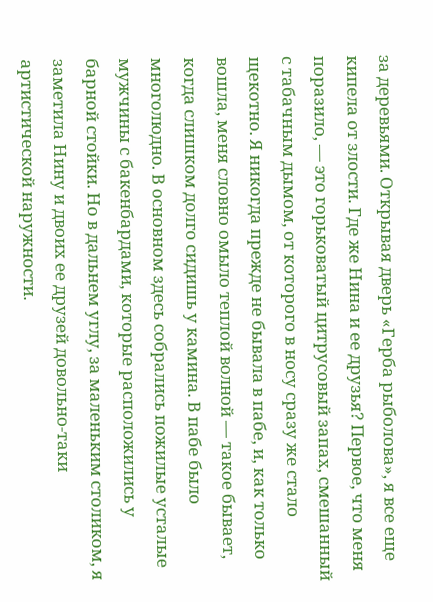за деревьями. Открывая дверь «Герба рыболова», я все еще кипела от злости. Где же Нина и ее друзья? Первое, что меня поразило, — это горьковатый цитрусовый запах, смешанный с табачным дымом, от которого в носу сразу же стало щекотно. Я никогда прежде не бывала в пабе, и, как только вошла, меня словно омыло теплой волной — такое бывает, когда слишком долго сидишь у камина. В пабе было многолюдно. В основном здесь собрались пожилые усталые мужчины с бакенбардами, которые расположились у барной стойки. Но в дальнем углу, за маленьким столиком, я заметила Нину и двоих ее друзей довольно-таки артистической наружности.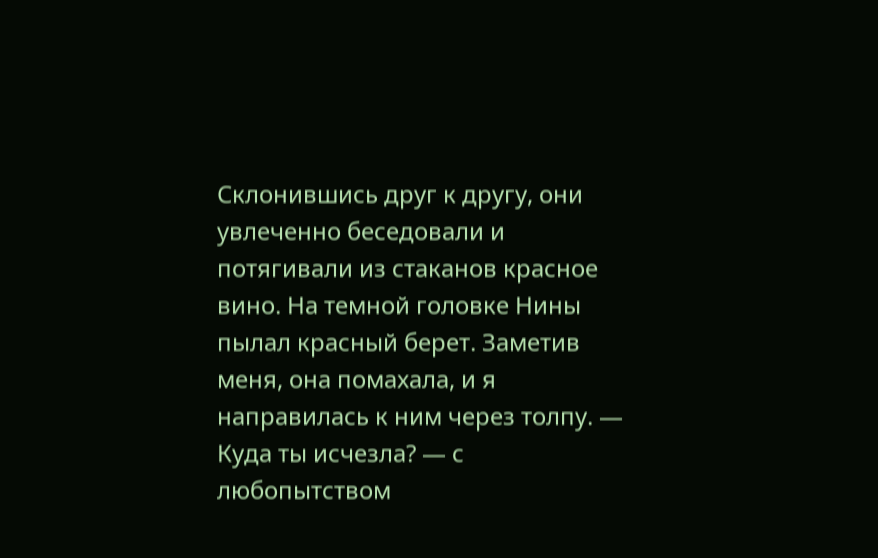Склонившись друг к другу, они увлеченно беседовали и потягивали из стаканов красное вино. На темной головке Нины пылал красный берет. Заметив меня, она помахала, и я направилась к ним через толпу. — Куда ты исчезла? — с любопытством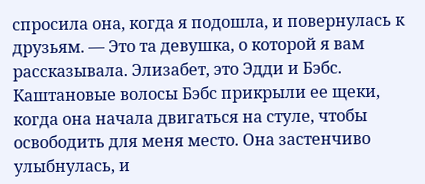спросила она, когда я подошла, и повернулась к друзьям. — Это та девушка, о которой я вам рассказывала. Элизабет, это Эдди и Бэбс. Каштановые волосы Бэбс прикрыли ее щеки, когда она начала двигаться на стуле, чтобы освободить для меня место. Она застенчиво улыбнулась, и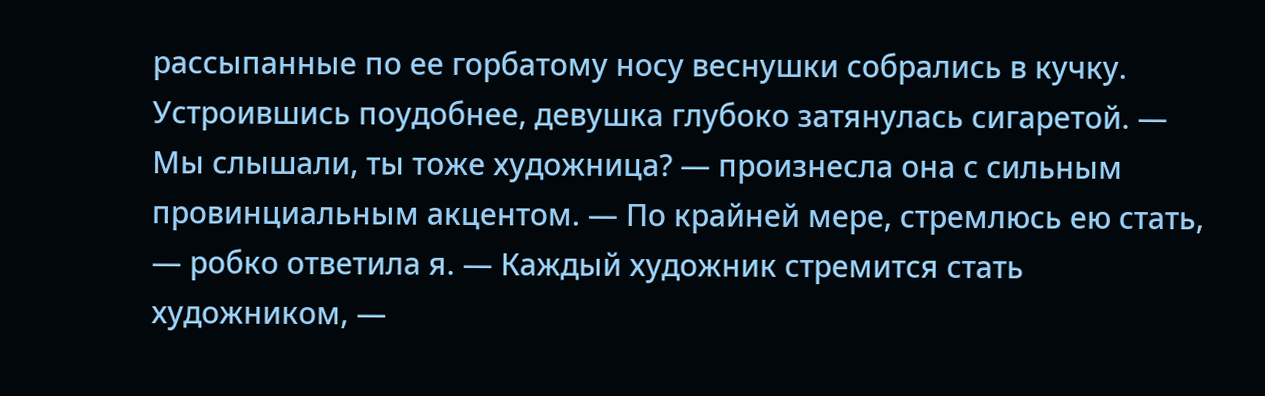рассыпанные по ее горбатому носу веснушки собрались в кучку. Устроившись поудобнее, девушка глубоко затянулась сигаретой. — Мы слышали, ты тоже художница? — произнесла она с сильным провинциальным акцентом. — По крайней мере, стремлюсь ею стать, — робко ответила я. — Каждый художник стремится стать художником, —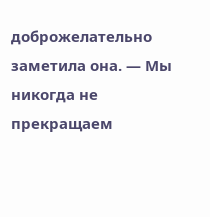доброжелательно заметила она. — Мы никогда не прекращаем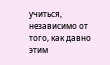учиться, независимо от того, как давно этим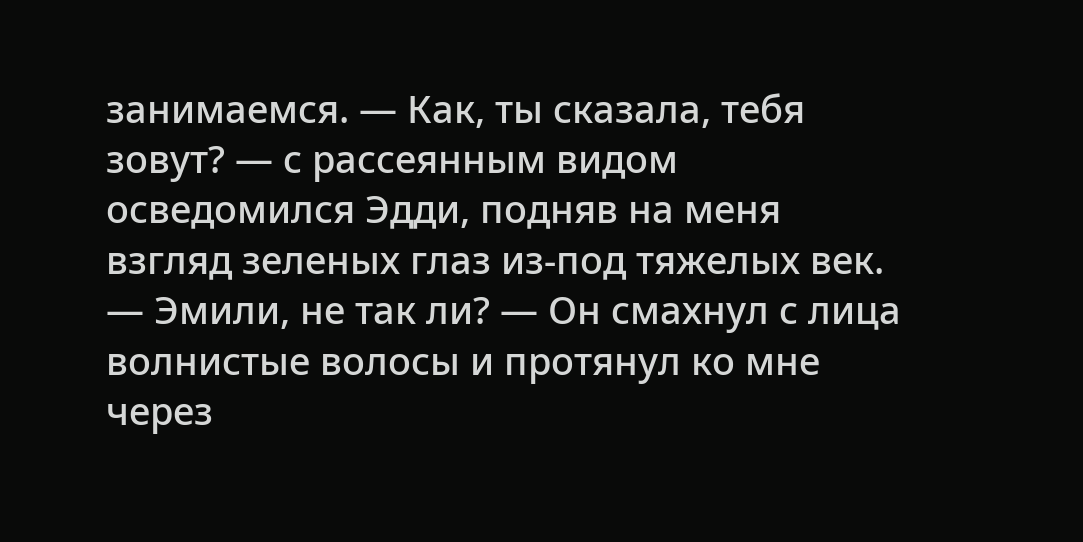занимаемся. — Как, ты сказала, тебя зовут? — с рассеянным видом осведомился Эдди, подняв на меня взгляд зеленых глаз из-под тяжелых век. — Эмили, не так ли? — Он смахнул с лица волнистые волосы и протянул ко мне через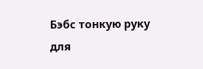Бэбс тонкую руку для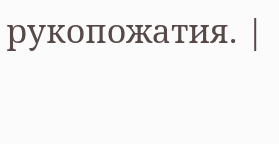рукопожатия. |